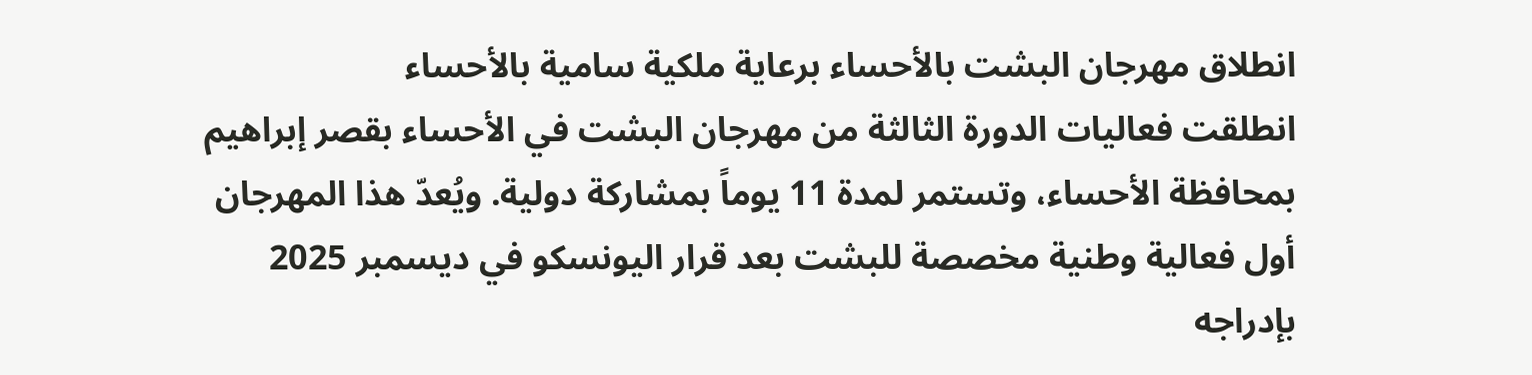انطلاق مهرجان البشت بالأحساء برعاية ملكية سامية بالأحساء
انطلقت فعاليات الدورة الثالثة من مهرجان البشت في الأحساء بقصر إبراهيم بمحافظة الأحساء، وتستمر لمدة 11 يوماً بمشاركة دولية. ويُعدّ هذا المهرجان أول فعالية وطنية مخصصة للبشت بعد قرار اليونسكو في ديسمبر 2025 بإدراجه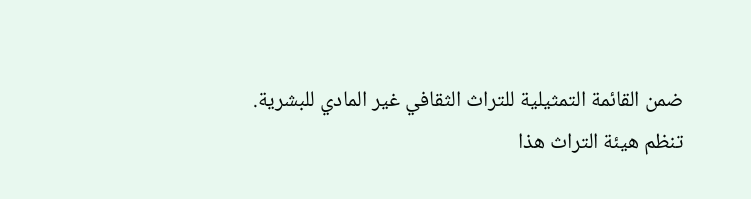ضمن القائمة التمثيلية للتراث الثقافي غير المادي للبشرية.
تنظم هيئة التراث هذا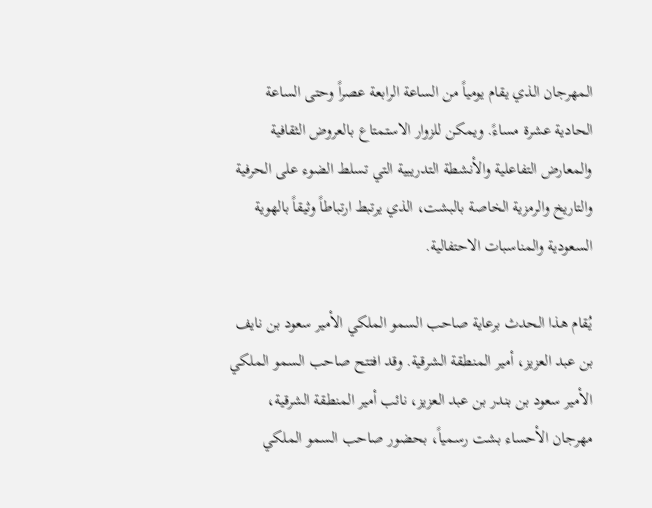المهرجان الذي يقام يومياً من الساعة الرابعة عصراً وحتى الساعة الحادية عشرة مساءً. ويمكن للزوار الاستمتاع بالعروض الثقافية والمعارض التفاعلية والأنشطة التدريبية التي تسلط الضوء على الحرفية والتاريخ والرمزية الخاصة بالبشت، الذي يرتبط ارتباطاً وثيقاً بالهوية السعودية والمناسبات الاحتفالية.

يُقام هذا الحدث برعاية صاحب السمو الملكي الأمير سعود بن نايف بن عبد العزيز، أمير المنطقة الشرقية. وقد افتتح صاحب السمو الملكي الأمير سعود بن بندر بن عبد العزيز، نائب أمير المنطقة الشرقية، مهرجان الأحساء بشت رسمياً، بحضور صاحب السمو الملكي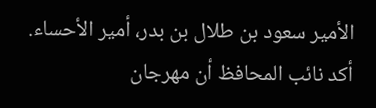الأمير سعود بن طلال بن بدر، أمير الأحساء.
أكد نائب المحافظ أن مهرجان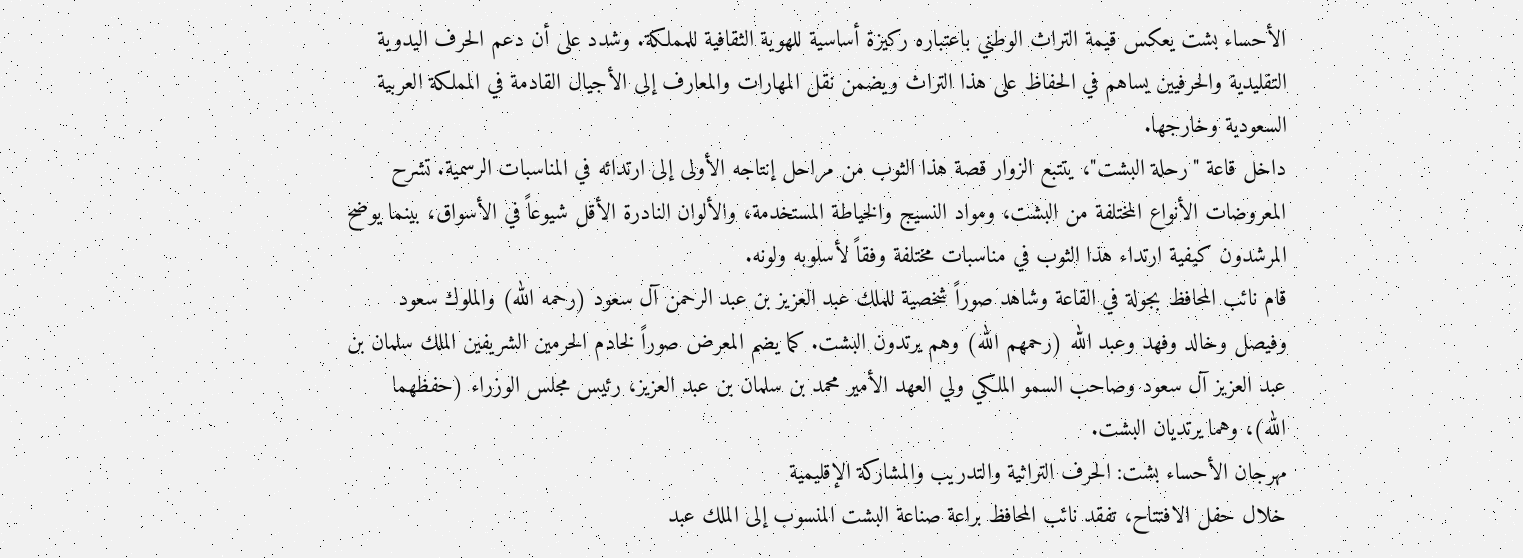الأحساء بشت يعكس قيمة التراث الوطني باعتباره ركيزة أساسية للهوية الثقافية للمملكة. وشدد على أن دعم الحرف اليدوية التقليدية والحرفيين يساهم في الحفاظ على هذا التراث ويضمن نقل المهارات والمعارف إلى الأجيال القادمة في المملكة العربية السعودية وخارجها.
داخل قاعة "رحلة البشت"، يتتبع الزوار قصة هذا الثوب من مراحل إنتاجه الأولى إلى ارتدائه في المناسبات الرسمية. تشرح المعروضات الأنواع المختلفة من البشت، ومواد النسيج والخياطة المستخدمة، والألوان النادرة الأقل شيوعاً في الأسواق، بينما يوضح المرشدون كيفية ارتداء هذا الثوب في مناسبات مختلفة وفقاً لأسلوبه ولونه.
قام نائب المحافظ بجولة في القاعة وشاهد صوراً شخصية للملك عبد العزيز بن عبد الرحمن آل سعود (رحمه الله) والملوك سعود وفيصل وخالد وفهد وعبد الله (رحمهم الله) وهم يرتدون البشت. كما يضم المعرض صوراً لخادم الحرمين الشريفين الملك سلمان بن عبد العزيز آل سعود وصاحب السمو الملكي ولي العهد الأمير محمد بن سلمان بن عبد العزيز، رئيس مجلس الوزراء (حفظهما الله)، وهما يرتديان البشت.
مهرجان الأحساء بشت: الحرف التراثية والتدريب والمشاركة الإقليمية
خلال حفل الافتتاح، تفقد نائب المحافظ براعة صناعة البشت المنسوب إلى الملك عبد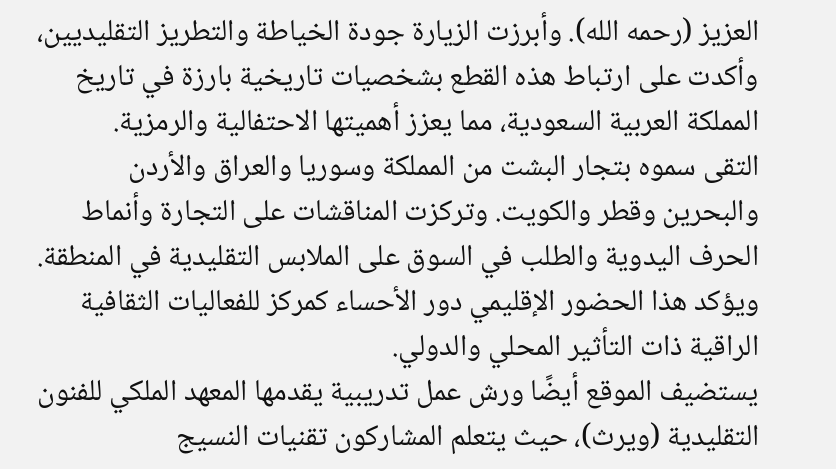العزيز (رحمه الله). وأبرزت الزيارة جودة الخياطة والتطريز التقليديين، وأكدت على ارتباط هذه القطع بشخصيات تاريخية بارزة في تاريخ المملكة العربية السعودية، مما يعزز أهميتها الاحتفالية والرمزية.
التقى سموه بتجار البشت من المملكة وسوريا والعراق والأردن والبحرين وقطر والكويت. وتركزت المناقشات على التجارة وأنماط الحرف اليدوية والطلب في السوق على الملابس التقليدية في المنطقة. ويؤكد هذا الحضور الإقليمي دور الأحساء كمركز للفعاليات الثقافية الراقية ذات التأثير المحلي والدولي.
يستضيف الموقع أيضًا ورش عمل تدريبية يقدمها المعهد الملكي للفنون التقليدية (ويرث)، حيث يتعلم المشاركون تقنيات النسيج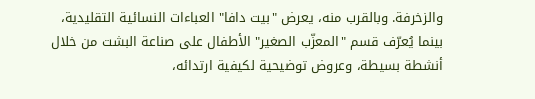والزخرفة. وبالقرب منه، يعرض "بيت دافا" العباءات النسائية التقليدية، بينما يُعرّف قسم "المعزّب الصغير" الأطفال على صناعة البشت من خلال أنشطة بسيطة، وعروض توضيحية لكيفية ارتدائه،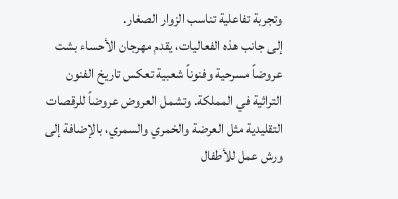وتجربة تفاعلية تناسب الزوار الصغار.
إلى جانب هذه الفعاليات، يقدم مهرجان الأحساء بشت عروضاً مسرحية وفنوناً شعبية تعكس تاريخ الفنون التراثية في المملكة. وتشمل العروض عروضاً للرقصات التقليدية مثل العرضة والخمري والسمري، بالإضافة إلى ورش عمل للأطفال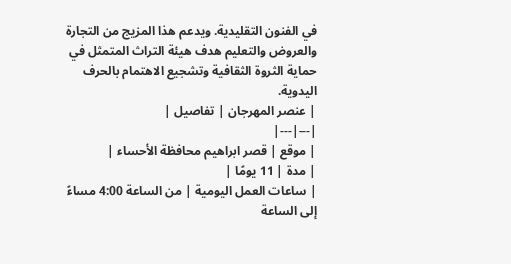في الفنون التقليدية. ويدعم هذا المزيج من التجارة والعروض والتعليم هدف هيئة التراث المتمثل في حماية الثروة الثقافية وتشجيع الاهتمام بالحرف اليدوية.
| عنصر المهرجان | تفاصيل |
|---|---|
| موقع | قصر ابراهيم محافظة الأحساء |
| مدة | 11 يومًا |
| ساعات العمل اليومية | من الساعة 4:00 مساءً إلى الساعة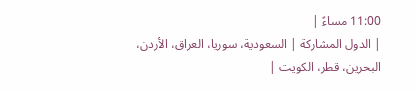11:00 مساءً |
| الدول المشاركة | السعودية، سوريا، العراق، الأردن، البحرين، قطر، الكويت |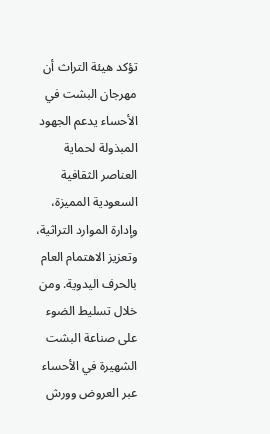تؤكد هيئة التراث أن مهرجان البشت في الأحساء يدعم الجهود المبذولة لحماية العناصر الثقافية السعودية المميزة، وإدارة الموارد التراثية، وتعزيز الاهتمام العام بالحرف اليدوية. ومن خلال تسليط الضوء على صناعة البشت الشهيرة في الأحساء عبر العروض وورش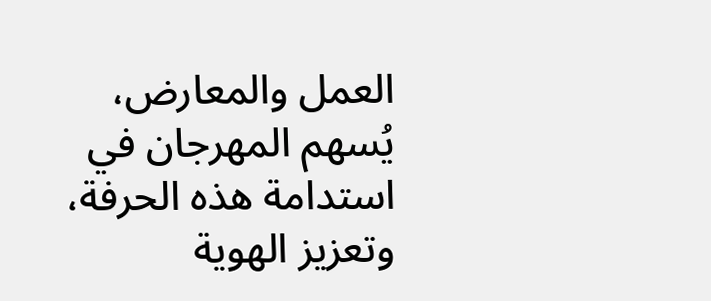العمل والمعارض، يُسهم المهرجان في استدامة هذه الحرفة، وتعزيز الهوية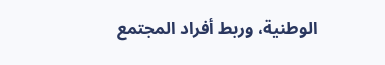الوطنية، وربط أفراد المجتمع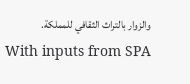والزوار بالتراث الثقافي للمملكة.
With inputs from SPA